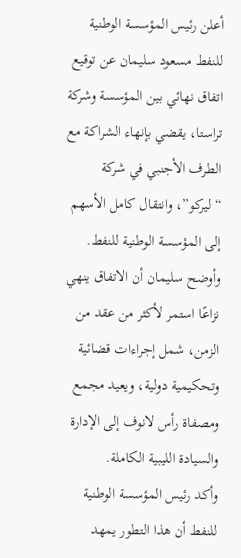أعلن رئيس المؤسسة الوطنية للنفط مسعود سليمان عن توقيع اتفاق نهائي بين المؤسسة وشركة تراستا، يقضي بإنهاء الشراكة مع الطرف الأجنبي في شركة “ليركو”، وانتقال كامل الأسهم إلى المؤسسة الوطنية للنفط.
وأوضح سليمان أن الاتفاق ينهي نزاعًا استمر لأكثر من عقد من الزمن، شمل إجراءات قضائية وتحكيمية دولية، ويعيد مجمع ومصفاة رأس لانوف إلى الإدارة والسيادة الليبية الكاملة.
وأكد رئيس المؤسسة الوطنية للنفط أن هذا التطور يمهد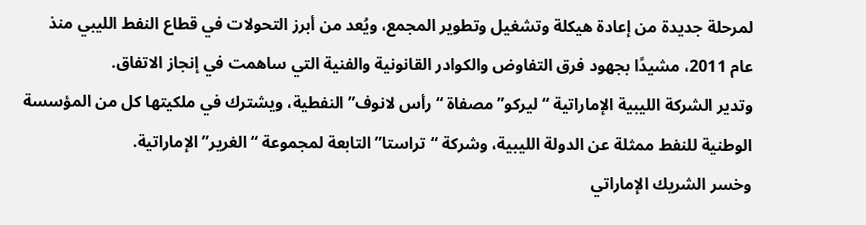لمرحلة جديدة من إعادة هيكلة وتشغيل وتطوير المجمع، ويُعد من أبرز التحولات في قطاع النفط الليبي منذ عام 2011، مشيدًا بجهود فرق التفاوض والكوادر القانونية والفنية التي ساهمت في إنجاز الاتفاق.
وتدير الشركة الليبية الإماراتية “ليركو” مصفاة “رأس لانوف” النفطية، ويشترك في ملكيتها كل من المؤسسة الوطنية للنفط ممثلة عن الدولة الليبية، وشركة “تراستا” التابعة لمجموعة “الغرير” الإماراتية.
وخسر الشريك الإماراتي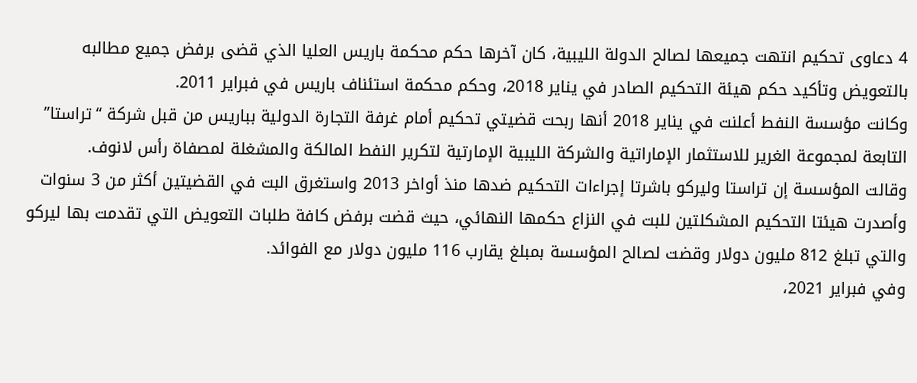4 دعاوى تحكيم انتهت جميعها لصالح الدولة الليبية، كان آخرها حكم محكمة باريس العليا الذي قضى برفض جميع مطالبه بالتعويض وتأكيد حكم هيئة التحكيم الصادر في يناير 2018، وحكم محكمة استئناف باريس في فبراير 2011.
وكانت مؤسسة النفط أعلنت في يناير 2018 أنها ربحت قضيتي تحكيم أمام غرفة التجارة الدولية بباريس من قبل شركة “تراستا” التابعة لمجموعة الغرير للاستثمار الإماراتية والشركة الليبية الإمارتية لتكرير النفط المالكة والمشغلة لمصفاة رأس لانوف.
وقالت المؤسسة إن تراستا وليركو باشرتا إجراءات التحكيم ضدها منذ أواخر 2013 واستغرق البت في القضيتين أكثر من 3 سنوات وأصدرت هيئتا التحكيم المشكلتين للبت في النزاع حكمها النهائي، حيث قضت برفض كافة طلبات التعويض التي تقدمت بها ليركو والتي تبلغ 812 مليون دولار وقضت لصالح المؤسسة بمبلغ يقارب 116 مليون دولار مع الفوائد.
وفي فبراير 2021،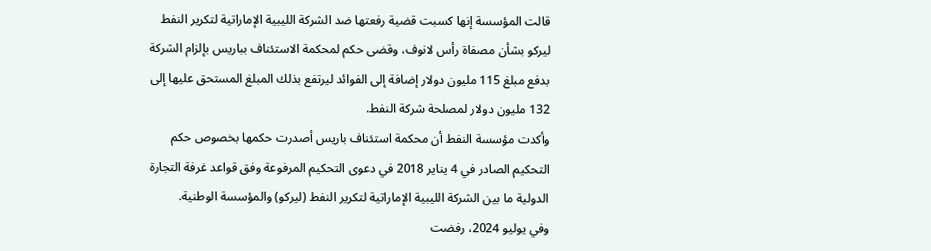قالت المؤسسة إنها كسبت قضية رفعتها ضد الشركة الليبية الإماراتية لتكرير النفط ليركو بشأن مصفاة رأس لانوف، وقضى حكم لمحكمة الاستئناف بباريس بإلزام الشركة بدفع مبلغ 115 مليون دولار إضافة إلى الفوائد ليرتفع بذلك المبلغ المستحق عليها إلى 132 مليون دولار لمصلحة شركة النفط.
وأكدت مؤسسة النفط أن محكمة استئناف باريس أصدرت حكمها بخصوص حكم التحكيم الصادر في 4 يناير 2018 في دعوى التحكيم المرفوعة وفق قواعد غرفة التجارة الدولية ما بين الشركة الليبية الإماراتية لتكرير النفط (ليركو) والمؤسسة الوطنية.
وفي يوليو 2024، رفضت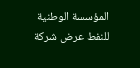المؤسسة الوطنية للنفط عرض شركة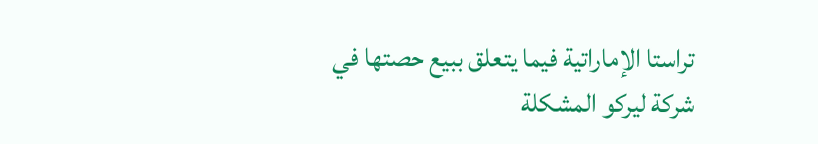تراستا الإماراتية فيما يتعلق ببيع حصتها في شركة ليركو المشكلة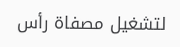لتشغيل مصفاة رأس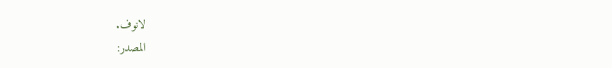لانوف.
المصدر: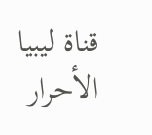قناة ليبيا الأحرار